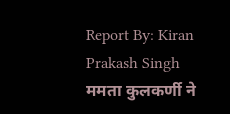Report By: Kiran Prakash Singh
ममता कुलकर्णी ने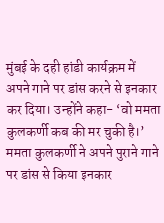मुंबई के दही हांडी कार्यक्रम में अपने गाने पर डांस करने से इनकार कर दिया। उन्होंने कहा- ‘वो ममता कुलकर्णी कब की मर चुकी है।’
ममता कुलकर्णी ने अपने पुराने गाने पर डांस से किया इनकार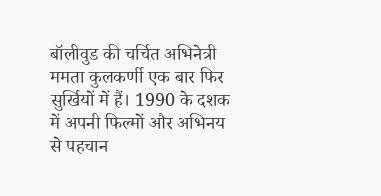बॉलीवुड की चर्चित अभिनेत्री ममता कुलकर्णी एक बार फिर सुर्खियों में हैं। 1990 के दशक में अपनी फिल्मों और अभिनय से पहचान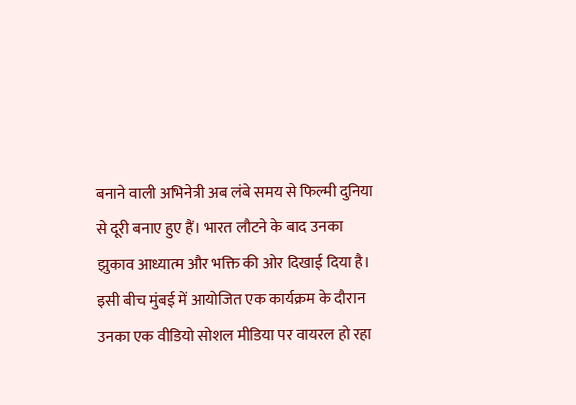बनाने वाली अभिनेत्री अब लंबे समय से फिल्मी दुनिया से दूरी बनाए हुए हैं। भारत लौटने के बाद उनका झुकाव आध्यात्म और भक्ति की ओर दिखाई दिया है। इसी बीच मुंबई में आयोजित एक कार्यक्रम के दौरान उनका एक वीडियो सोशल मीडिया पर वायरल हो रहा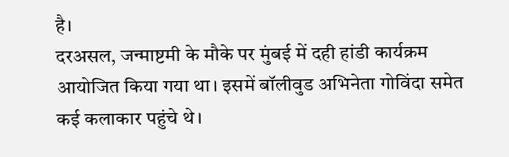है।
दरअसल, जन्माष्टमी के मौके पर मुंबई में दही हांडी कार्यक्रम आयोजित किया गया था। इसमें बॉलीवुड अभिनेता गोविंदा समेत कई कलाकार पहुंचे थे।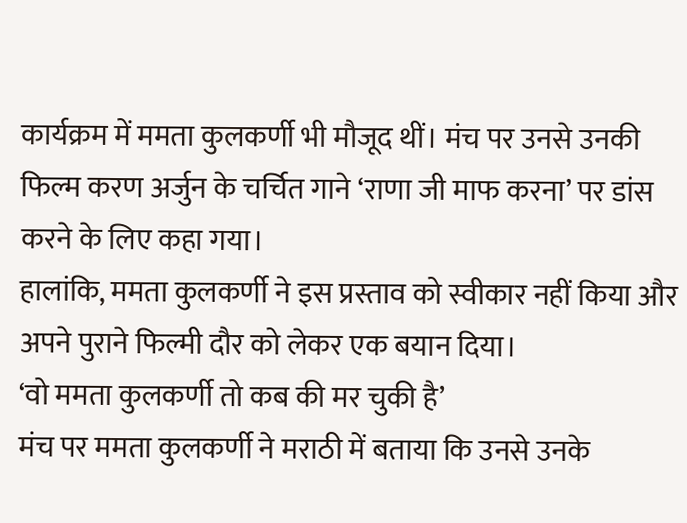कार्यक्रम में ममता कुलकर्णी भी मौजूद थीं। मंच पर उनसे उनकी फिल्म करण अर्जुन के चर्चित गाने ‘राणा जी माफ करना’ पर डांस करने के लिए कहा गया।
हालांकि, ममता कुलकर्णी ने इस प्रस्ताव को स्वीकार नहीं किया और अपने पुराने फिल्मी दौर को लेकर एक बयान दिया।
‘वो ममता कुलकर्णी तो कब की मर चुकी है’
मंच पर ममता कुलकर्णी ने मराठी में बताया कि उनसे उनके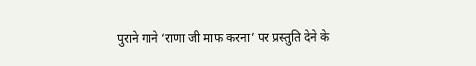पुराने गाने ‘राणा जी माफ करना’ पर प्रस्तुति देने के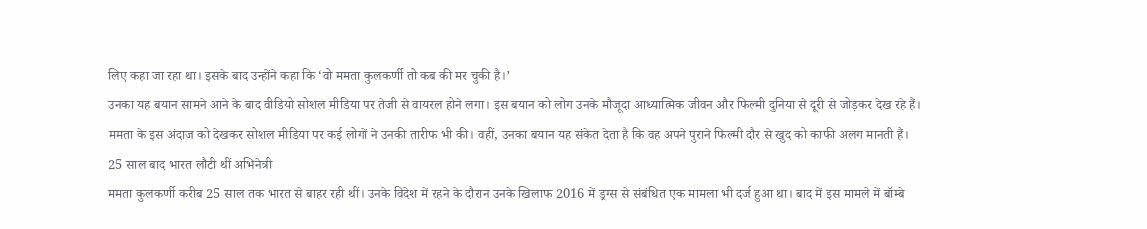लिए कहा जा रहा था। इसके बाद उन्होंने कहा कि ‘वो ममता कुलकर्णी तो कब की मर चुकी है।’
उनका यह बयान सामने आने के बाद वीडियो सोशल मीडिया पर तेजी से वायरल होने लगा। इस बयान को लोग उनके मौजूदा आध्यात्मिक जीवन और फिल्मी दुनिया से दूरी से जोड़कर देख रहे हैं।
ममता के इस अंदाज को देखकर सोशल मीडिया पर कई लोगों ने उनकी तारीफ भी की। वहीं, उनका बयान यह संकेत देता है कि वह अपने पुराने फिल्मी दौर से खुद को काफी अलग मानती हैं।
25 साल बाद भारत लौटी थीं अभिनेत्री
ममता कुलकर्णी करीब 25 साल तक भारत से बाहर रही थीं। उनके विदेश में रहने के दौरान उनके खिलाफ 2016 में ड्रग्स से संबंधित एक मामला भी दर्ज हुआ था। बाद में इस मामले में बॉम्बे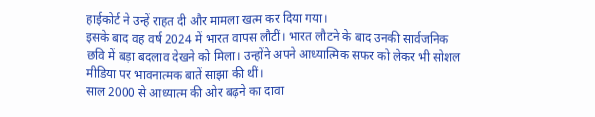हाईकोर्ट ने उन्हें राहत दी और मामला खत्म कर दिया गया।
इसके बाद वह वर्ष 2024 में भारत वापस लौटीं। भारत लौटने के बाद उनकी सार्वजनिक छवि में बड़ा बदलाव देखने को मिला। उन्होंने अपने आध्यात्मिक सफर को लेकर भी सोशल मीडिया पर भावनात्मक बातें साझा की थीं।
साल 2000 से आध्यात्म की ओर बढ़ने का दावा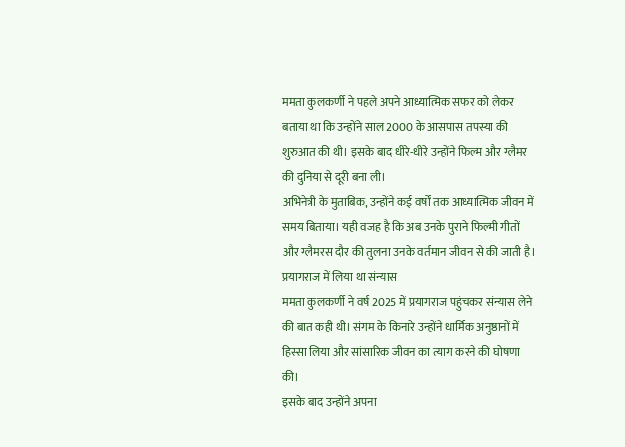ममता कुलकर्णी ने पहले अपने आध्यात्मिक सफर को लेकर बताया था कि उन्होंने साल 2000 के आसपास तपस्या की शुरुआत की थी। इसके बाद धीरे-धीरे उन्होंने फिल्म और ग्लैमर की दुनिया से दूरी बना ली।
अभिनेत्री के मुताबिक, उन्होंने कई वर्षों तक आध्यात्मिक जीवन में समय बिताया। यही वजह है कि अब उनके पुराने फिल्मी गीतों और ग्लैमरस दौर की तुलना उनके वर्तमान जीवन से की जाती है।
प्रयागराज में लिया था संन्यास
ममता कुलकर्णी ने वर्ष 2025 में प्रयागराज पहुंचकर संन्यास लेने की बात कही थी। संगम के किनारे उन्होंने धार्मिक अनुष्ठानों में हिस्सा लिया और सांसारिक जीवन का त्याग करने की घोषणा की।
इसके बाद उन्होंने अपना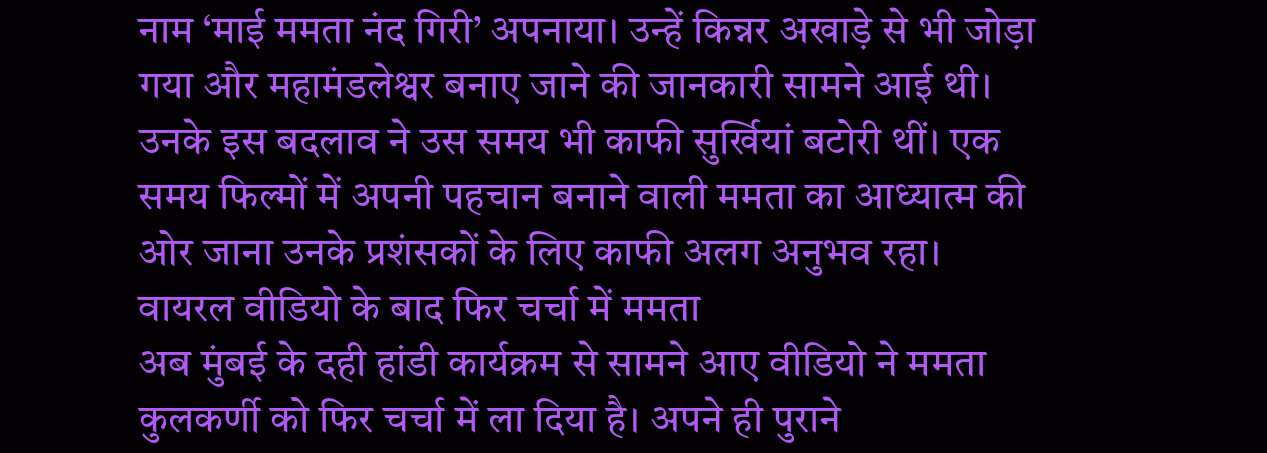नाम ‘माई ममता नंद गिरी’ अपनाया। उन्हें किन्नर अखाड़े से भी जोड़ा गया और महामंडलेश्वर बनाए जाने की जानकारी सामने आई थी।
उनके इस बदलाव ने उस समय भी काफी सुर्खियां बटोरी थीं। एक समय फिल्मों में अपनी पहचान बनाने वाली ममता का आध्यात्म की ओर जाना उनके प्रशंसकों के लिए काफी अलग अनुभव रहा।
वायरल वीडियो के बाद फिर चर्चा में ममता
अब मुंबई के दही हांडी कार्यक्रम से सामने आए वीडियो ने ममता कुलकर्णी को फिर चर्चा में ला दिया है। अपने ही पुराने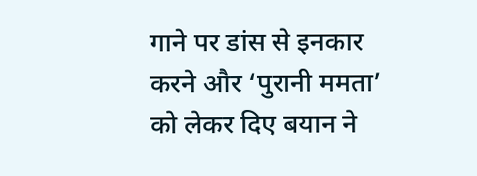गाने पर डांस से इनकार करने और ‘पुरानी ममता’ को लेकर दिए बयान ने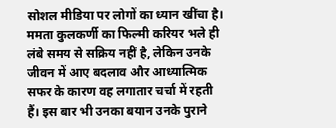सोशल मीडिया पर लोगों का ध्यान खींचा है।
ममता कुलकर्णी का फिल्मी करियर भले ही लंबे समय से सक्रिय नहीं है, लेकिन उनके जीवन में आए बदलाव और आध्यात्मिक सफर के कारण वह लगातार चर्चा में रहती हैं। इस बार भी उनका बयान उनके पुराने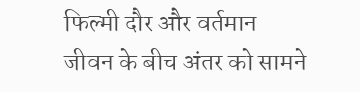फिल्मी दौर और वर्तमान जीवन के बीच अंतर को सामने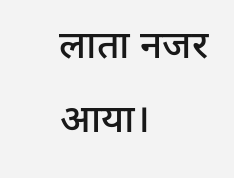लाता नजर आया।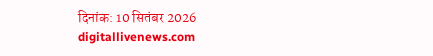दिनांक: 10 सितंबर 2026
digitallivenews.com